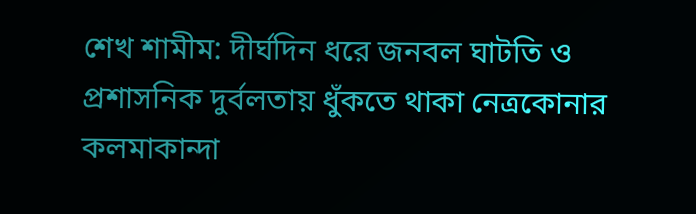শেখ শামীম: দীর্ঘদিন ধরে জনবল ঘাটতি ও প্রশাসনিক দুর্বলতায় ধুঁকতে থাকা নেত্রকোনার কলমাকান্দা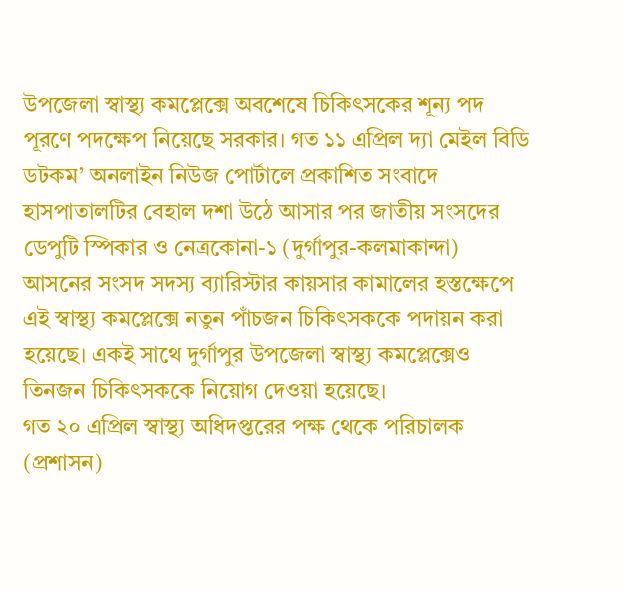উপজেলা স্বাস্থ্য কমপ্লেক্সে অবশেষে চিকিৎসকের শূন্য পদ পূরণে পদক্ষেপ নিয়েছে সরকার। গত ১১ এপ্রিল দ্যা মেইল বিডি ডটকম’ অনলাইন নিউজ পোর্টালে প্রকাশিত সংবাদে হাসপাতালটির বেহাল দশা উঠে আসার পর জাতীয় সংসদের ডেপুটি স্পিকার ও নেত্রকোনা-১ (দুর্গাপুর-কলমাকান্দা) আসনের সংসদ সদস্য ব্যারিস্টার কায়সার কামালের হস্তক্ষেপে এই স্বাস্থ্য কমপ্লেক্সে নতুন পাঁচজন চিকিৎসককে পদায়ন করা হয়েছে। একই সাথে দুর্গাপুর উপজেলা স্বাস্থ্য কমপ্লেক্সেও তিনজন চিকিৎসককে নিয়োগ দেওয়া হয়েছে।
গত ২০ এপ্রিল স্বাস্থ্য অধিদপ্তরের পক্ষ থেকে পরিচালক (প্রশাসন)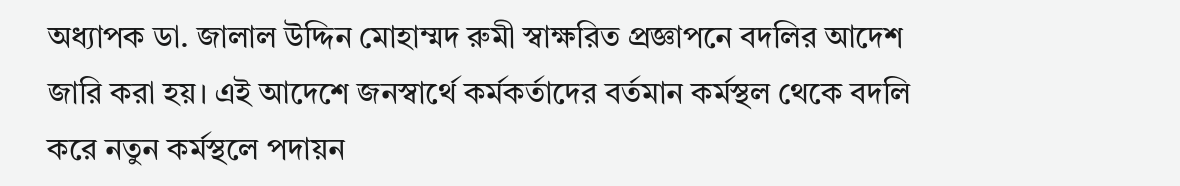অধ্যাপক ডা. জালাল উদ্দিন মোহাম্মদ রুমী স্বাক্ষরিত প্রজ্ঞাপনে বদলির আদেশ জারি করা হয়। এই আদেশে জনস্বার্থে কর্মকর্তাদের বর্তমান কর্মস্থল থেকে বদলি করে নতুন কর্মস্থলে পদায়ন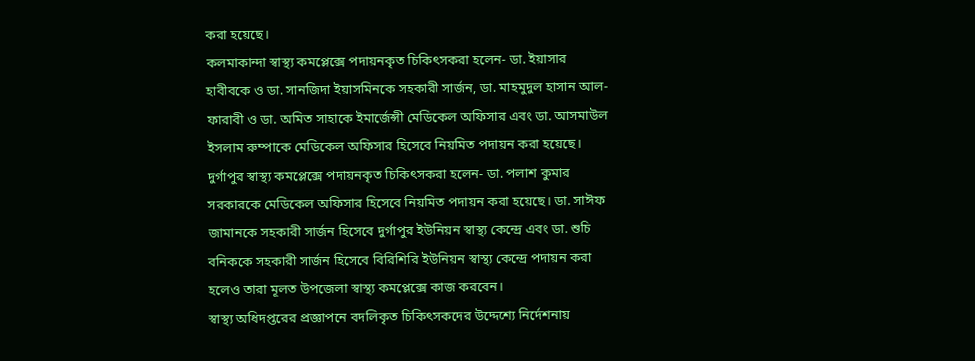করা হয়েছে।
কলমাকান্দা স্বাস্থ্য কমপ্লেক্সে পদায়নকৃত চিকিৎসকরা হলেন- ডা. ইয়াসার হাবীবকে ও ডা. সানজিদা ইয়াসমিনকে সহকারী সার্জন, ডা. মাহমুদুল হাসান আল-ফারাবী ও ডা. অমিত সাহাকে ইমার্জেন্সী মেডিকেল অফিসার এবং ডা. আসমাউল ইসলাম রুম্পাকে মেডিকেল অফিসার হিসেবে নিয়মিত পদায়ন করা হয়েছে।
দুর্গাপুর স্বাস্থ্য কমপ্লেক্সে পদায়নকৃত চিকিৎসকরা হলেন- ডা. পলাশ কুমার সরকারকে মেডিকেল অফিসার হিসেবে নিয়মিত পদায়ন করা হয়েছে। ডা. সাঈফ জামানকে সহকারী সার্জন হিসেবে দুর্গাপুর ইউনিয়ন স্বাস্থ্য কেন্দ্রে এবং ডা. শুচি বনিককে সহকারী সার্জন হিসেবে বিরিশিরি ইউনিয়ন স্বাস্থ্য কেন্দ্রে পদায়ন করা হলেও তারা মূলত উপজেলা স্বাস্থ্য কমপ্লেক্সে কাজ করবেন।
স্বাস্থ্য অধিদপ্তরের প্রজ্ঞাপনে বদলিকৃত চিকিৎসকদের উদ্দেশ্যে নির্দেশনায়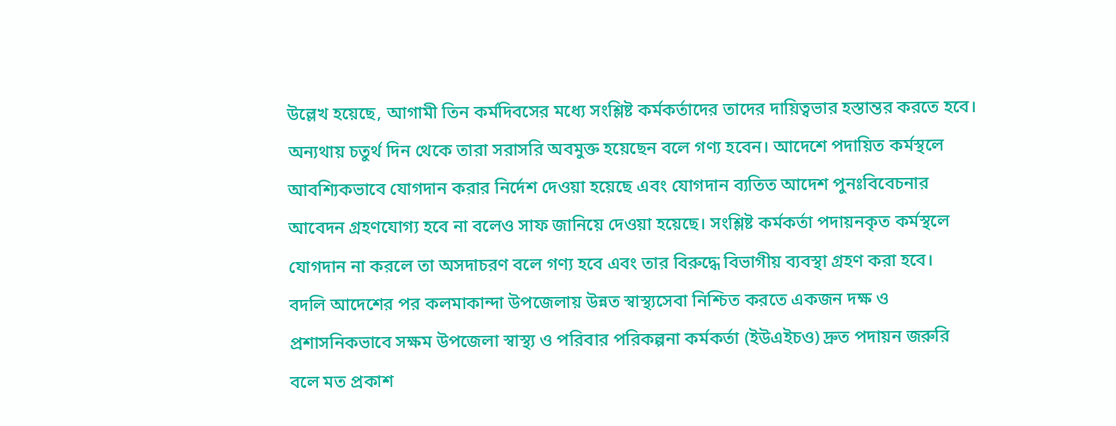উল্লেখ হয়েছে, আগামী তিন কর্মদিবসের মধ্যে সংশ্লিষ্ট কর্মকর্তাদের তাদের দায়িত্বভার হস্তান্তর করতে হবে। অন্যথায় চতুর্থ দিন থেকে তারা সরাসরি অবমুক্ত হয়েছেন বলে গণ্য হবেন। আদেশে পদায়িত কর্মস্থলে আবশ্যিকভাবে যোগদান করার নির্দেশ দেওয়া হয়েছে এবং যোগদান ব্যতিত আদেশ পুনঃবিবেচনার আবেদন গ্রহণযোগ্য হবে না বলেও সাফ জানিয়ে দেওয়া হয়েছে। সংশ্লিষ্ট কর্মকর্তা পদায়নকৃত কর্মস্থলে যোগদান না করলে তা অসদাচরণ বলে গণ্য হবে এবং তার বিরুদ্ধে বিভাগীয় ব্যবস্থা গ্রহণ করা হবে।
বদলি আদেশের পর কলমাকান্দা উপজেলায় উন্নত স্বাস্থ্যসেবা নিশ্চিত করতে একজন দক্ষ ও প্রশাসনিকভাবে সক্ষম উপজেলা স্বাস্থ্য ও পরিবার পরিকল্পনা কর্মকর্তা (ইউএইচও) দ্রুত পদায়ন জরুরি বলে মত প্রকাশ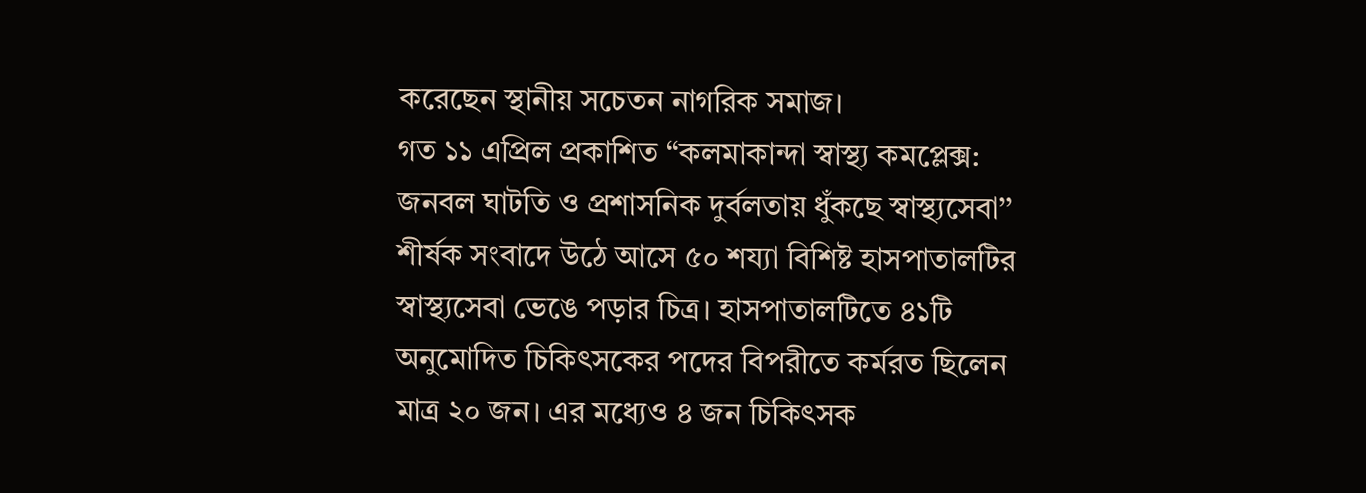করেছেন স্থানীয় সচেতন নাগরিক সমাজ।
গত ১১ এপ্রিল প্রকাশিত ‘‘কলমাকান্দা স্বাস্থ্য কমপ্লেক্স: জনবল ঘাটতি ও প্রশাসনিক দুর্বলতায় ধুঁকছে স্বাস্থ্যসেবা’’ শীর্ষক সংবাদে উঠে আসে ৫০ শয্যা বিশিষ্ট হাসপাতালটির স্বাস্থ্যসেবা ভেঙে পড়ার চিত্র। হাসপাতালটিতে ৪১টি অনুমোদিত চিকিৎসকের পদের বিপরীতে কর্মরত ছিলেন মাত্র ২০ জন। এর মধ্যেও ৪ জন চিকিৎসক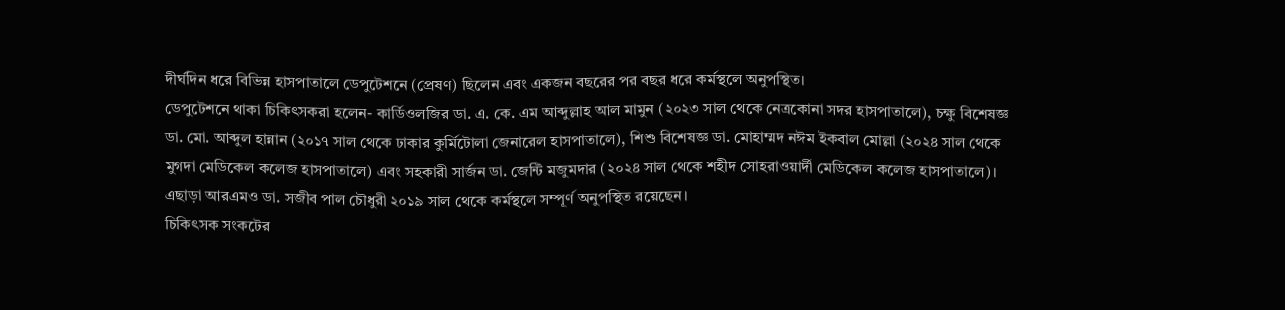দীর্ঘদিন ধরে বিভিন্ন হাসপাতালে ডেপুটেশনে (প্রেষণ) ছিলেন এবং একজন বছরের পর বছর ধরে কর্মস্থলে অনুপস্থিত।
ডেপুটেশনে থাকা চিকিৎসকরা হলেন- কার্ডিওলজির ডা. এ. কে. এম আব্দুল্লাহ আল মামুন (২০২৩ সাল থেকে নেত্রকোনা সদর হাসপাতালে), চক্ষু বিশেষজ্ঞ ডা. মো. আব্দুল হান্নান (২০১৭ সাল থেকে ঢাকার কুর্মিটোলা জেনারেল হাসপাতালে), শিশু বিশেষজ্ঞ ডা. মোহাম্মদ নঈম ইকবাল মোল্লা (২০২৪ সাল থেকে মুগদা মেডিকেল কলেজ হাসপাতালে) এবং সহকারী সার্জন ডা. জেন্টি মজুমদার (২০২৪ সাল থেকে শহীদ সোহরাওয়ার্দী মেডিকেল কলেজ হাসপাতালে)। এছাড়া আরএমও ডা. সজীব পাল চৌধুরী ২০১৯ সাল থেকে কর্মস্থলে সম্পূর্ণ অনুপস্থিত রয়েছেন।
চিকিৎসক সংকটের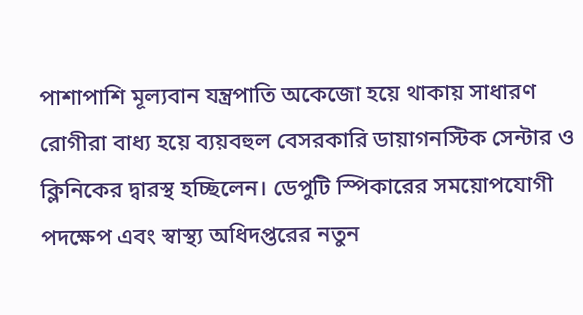পাশাপাশি মূল্যবান যন্ত্রপাতি অকেজো হয়ে থাকায় সাধারণ রোগীরা বাধ্য হয়ে ব্যয়বহুল বেসরকারি ডায়াগনস্টিক সেন্টার ও ক্লিনিকের দ্বারস্থ হচ্ছিলেন। ডেপুটি স্পিকারের সময়োপযোগী পদক্ষেপ এবং স্বাস্থ্য অধিদপ্তরের নতুন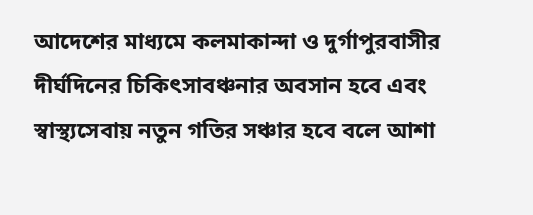আদেশের মাধ্যমে কলমাকান্দা ও দুর্গাপুরবাসীর দীর্ঘদিনের চিকিৎসাবঞ্চনার অবসান হবে এবং স্বাস্থ্যসেবায় নতুন গতির সঞ্চার হবে বলে আশা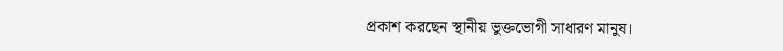প্রকাশ করছেন স্থানীয় ভুক্তভোগী সাধারণ মানুষ।